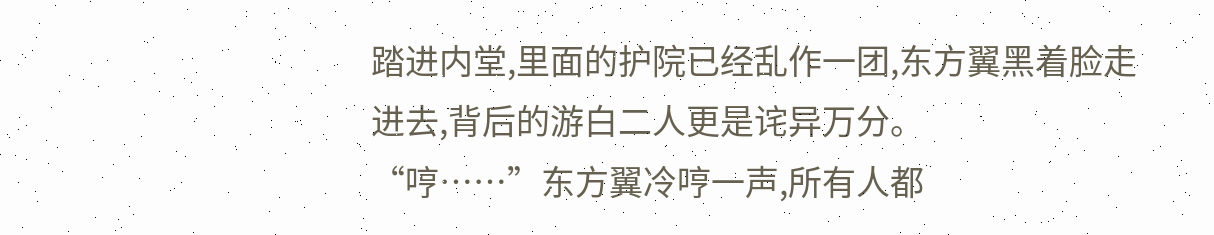踏进内堂,里面的护院已经乱作一团,东方翼黑着脸走进去,背后的游白二人更是诧异万分。
“哼……”东方翼冷哼一声,所有人都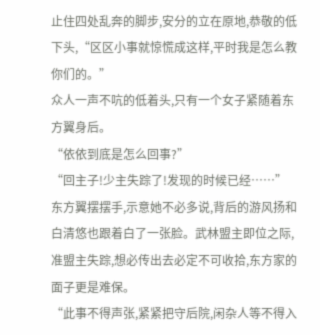止住四处乱奔的脚步,安分的立在原地,恭敬的低下头,“区区小事就惊慌成这样,平时我是怎么教你们的。”
众人一声不吭的低着头,只有一个女子紧随着东方翼身后。
“依依到底是怎么回事?”
“回主子!少主失踪了!发现的时候已经……” 东方翼摆摆手,示意她不必多说,背后的游风扬和白清悠也跟着白了一张脸。武林盟主即位之际,准盟主失踪,想必传出去必定不可收拾,东方家的面子更是难保。
“此事不得声张,紧紧把守后院,闲杂人等不得入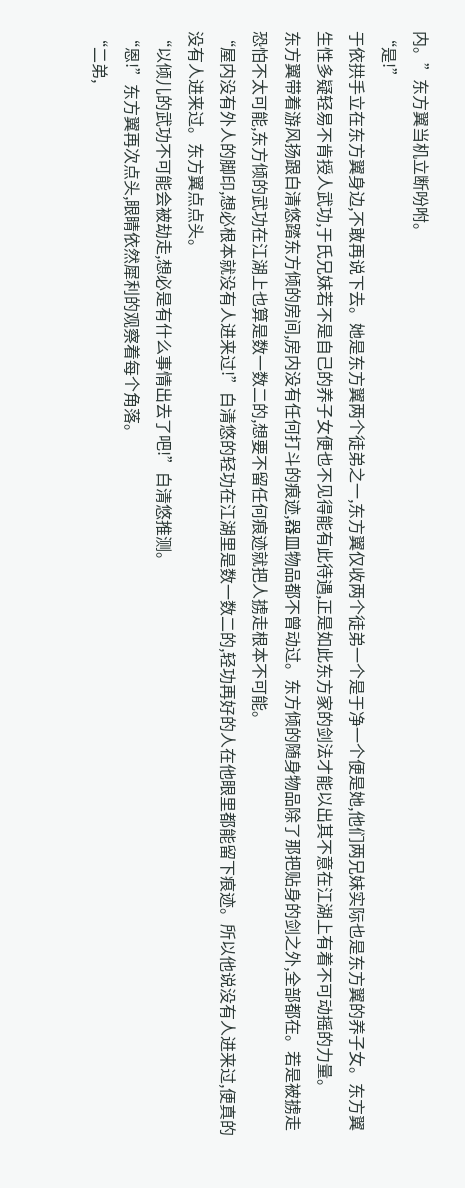内。”东方翼当机立断吩咐。
“是!”
于依拱手立在东方翼身边,不敢再说下去。她是东方翼两个徒弟之一,东方翼仅收两个徒弟一个是于净一个便是她,他们两兄妹实际也是东方翼的养子女。东方翼生性多疑轻易不肯授人武功,于氏兄妹若不是自己的养子女便也不见得能有此待遇,正是如此东方家的剑法才能以出其不意在江湖上有着不可动摇的力量。
东方翼带着游风扬跟白清悠踏东方倾的房间,房内没有任何打斗的痕迹,器皿物品都不曾动过。东方倾的随身物品除了那把贴身的剑之外,全部都在。若是被掳走恐怕不太可能,东方倾的武功在江湖上也算是数一数二的,想要不留任何痕迹就把人掳走根本不可能。
“屋内没有外人的脚印,想必根本就没有人进来过!”白清悠的轻功在江湖里是数一数二的,轻功再好的人在他眼里都能留下痕迹。所以他说没有人进来过,便真的没有人进来过。东方翼点点头。
“以倾儿的武功不可能会被劫走,想必是有什么事情出去了吧!”白清悠推测。
“恩!”东方翼再次点头,眼睛依然犀利的观察着每个角落。
“二弟,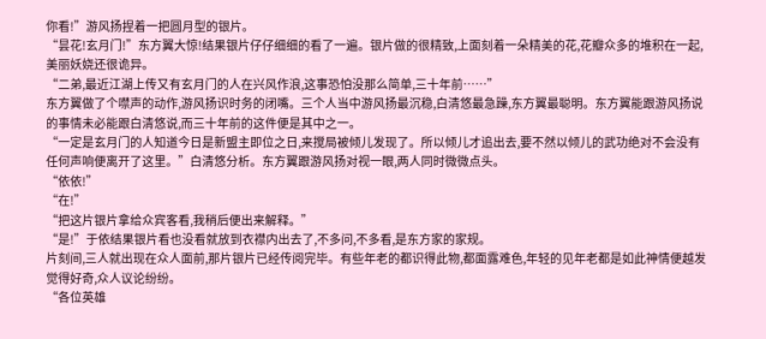你看!”游风扬捏着一把圆月型的银片。
“昙花!玄月门!”东方翼大惊!结果银片仔仔细细的看了一遍。银片做的很精致,上面刻着一朵精美的花,花瓣众多的堆积在一起,美丽妖娆还很诡异。
“二弟,最近江湖上传又有玄月门的人在兴风作浪,这事恐怕没那么简单,三十年前……”
东方翼做了个噤声的动作,游风扬识时务的闭嘴。三个人当中游风扬最沉稳,白清悠最急躁,东方翼最聪明。东方翼能跟游风扬说的事情未必能跟白清悠说,而三十年前的这件便是其中之一。
“一定是玄月门的人知道今日是新盟主即位之日,来搅局被倾儿发现了。所以倾儿才追出去,要不然以倾儿的武功绝对不会没有任何声响便离开了这里。”白清悠分析。东方翼跟游风扬对视一眼,两人同时微微点头。
“依依!”
“在!”
“把这片银片拿给众宾客看,我稍后便出来解释。”
“是!”于依结果银片看也没看就放到衣襟内出去了,不多问,不多看,是东方家的家规。
片刻间,三人就出现在众人面前,那片银片已经传阅完毕。有些年老的都识得此物,都面露难色,年轻的见年老都是如此神情便越发觉得好奇,众人议论纷纷。
“各位英雄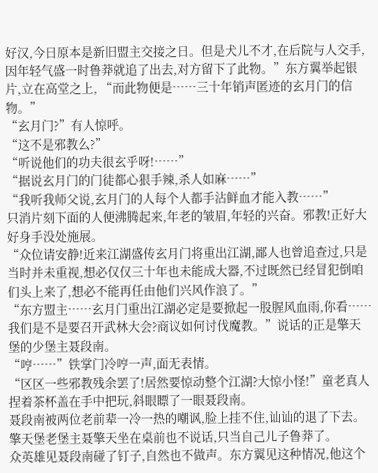好汉,今日原本是新旧盟主交接之日。但是犬儿不才,在后院与人交手,因年轻气盛一时鲁莽就追了出去,对方留下了此物。”东方翼举起银片,立在高堂之上, “而此物便是……三十年销声匿迹的玄月门的信物。”
“玄月门?”有人惊呼。
“这不是邪教么?”
“听说他们的功夫很玄乎呀!……”
“据说玄月门的门徒都心狠手辣,杀人如麻……”
“我听我师父说,玄月门的人每个人都手沾鲜血才能入教……”
只消片刻下面的人便沸腾起来,年老的皱眉,年轻的兴奋。邪教!正好大好身手没处施展。
“众位请安静!近来江湖盛传玄月门将重出江湖,鄙人也曾追查过,只是当时并未重视,想必仅仅三十年也未能成大器,不过既然已经冒犯倒咱们头上来了,想必不能再任由他们兴风作浪了。”
“东方盟主……玄月门重出江湖必定是要掀起一股腥风血雨,你看……我们是不是要召开武林大会?商议如何讨伐魔教。”说话的正是擎天堡的少堡主聂段南。
“哼……”铁掌门冷哼一声,面无表情。
“区区一些邪教残余罢了!居然要惊动整个江湖?大惊小怪!”童老真人捏着茶杯盖在手中把玩,斜眼瞟了一眼聂段南。
聂段南被两位老前辈一冷一热的嘲讽,脸上挂不住,讪讪的退了下去。擎天堡老堡主聂擎天坐在桌前也不说话,只当自己儿子鲁莽了。
众英雄见聂段南碰了钉子,自然也不做声。东方翼见这种情况,他这个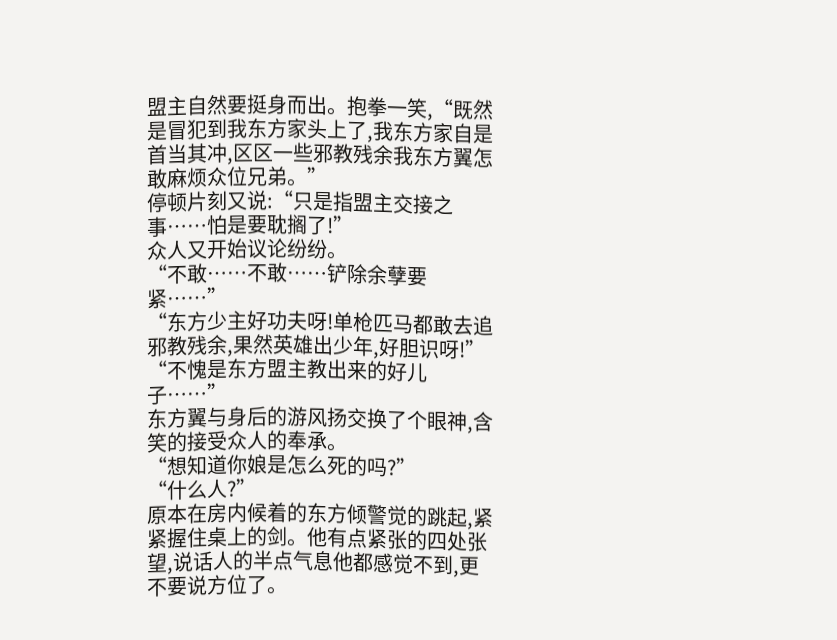盟主自然要挺身而出。抱拳一笑,“既然是冒犯到我东方家头上了,我东方家自是首当其冲,区区一些邪教残余我东方翼怎敢麻烦众位兄弟。”
停顿片刻又说:“只是指盟主交接之事……怕是要耽搁了!”
众人又开始议论纷纷。
“不敢……不敢……铲除余孽要紧……”
“东方少主好功夫呀!单枪匹马都敢去追邪教残余,果然英雄出少年,好胆识呀!”
“不愧是东方盟主教出来的好儿子……”
东方翼与身后的游风扬交换了个眼神,含笑的接受众人的奉承。
“想知道你娘是怎么死的吗?”
“什么人?”
原本在房内候着的东方倾警觉的跳起,紧紧握住桌上的剑。他有点紧张的四处张望,说话人的半点气息他都感觉不到,更不要说方位了。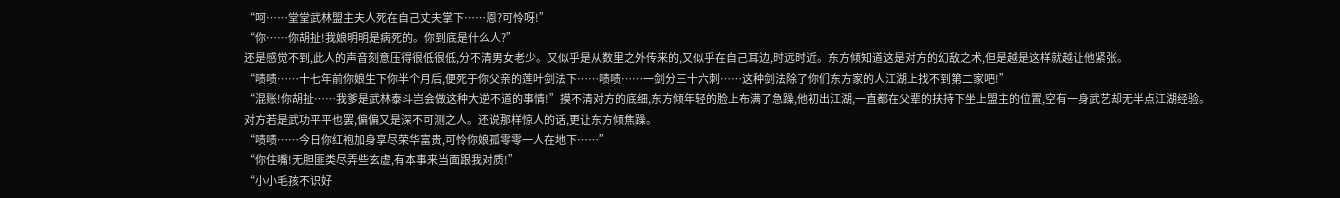“呵……堂堂武林盟主夫人死在自己丈夫掌下……恩?可怜呀!”
“你……你胡扯!我娘明明是病死的。你到底是什么人?”
还是感觉不到,此人的声音刻意压得很低很低,分不清男女老少。又似乎是从数里之外传来的,又似乎在自己耳边,时远时近。东方倾知道这是对方的幻敌之术,但是越是这样就越让他紧张。
“啧啧……十七年前你娘生下你半个月后,便死于你父亲的莲叶剑法下……啧啧……一剑分三十六刺……这种剑法除了你们东方家的人江湖上找不到第二家吧!”
“混账!你胡扯……我爹是武林泰斗岂会做这种大逆不道的事情!”摸不清对方的底细,东方倾年轻的脸上布满了急躁,他初出江湖,一直都在父辈的扶持下坐上盟主的位置,空有一身武艺却无半点江湖经验。对方若是武功平平也罢,偏偏又是深不可测之人。还说那样惊人的话,更让东方倾焦躁。
“啧啧……今日你红袍加身享尽荣华富贵,可怜你娘孤零零一人在地下……”
“你住嘴!无胆匪类尽弄些玄虚,有本事来当面跟我对质!”
“小小毛孩不识好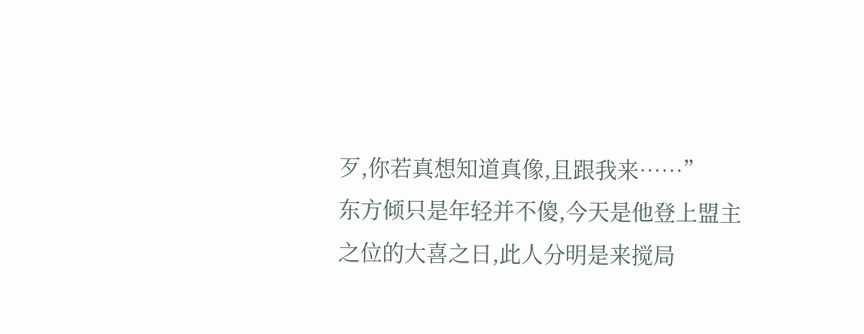歹,你若真想知道真像,且跟我来……”
东方倾只是年轻并不傻,今天是他登上盟主之位的大喜之日,此人分明是来搅局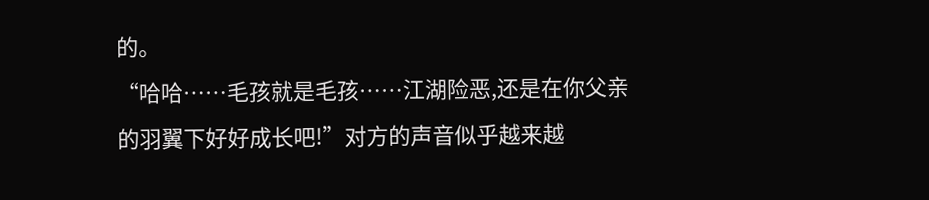的。
“哈哈……毛孩就是毛孩……江湖险恶,还是在你父亲的羽翼下好好成长吧!”对方的声音似乎越来越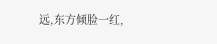远,东方倾脸一红,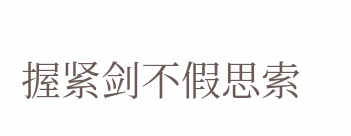握紧剑不假思索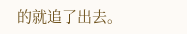的就追了出去。